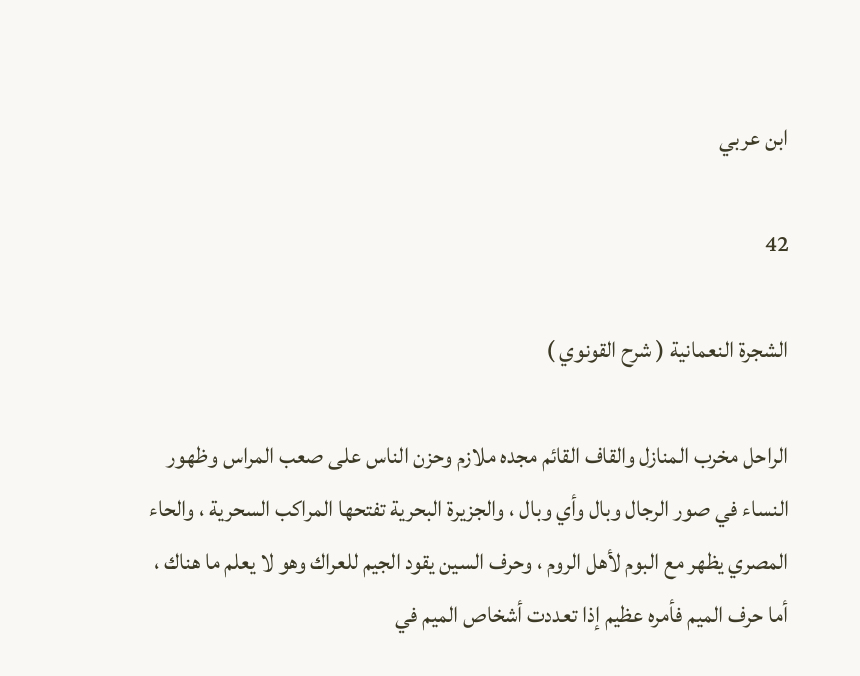ابن عربي

42

الشجرة النعمانية ( شرح القونوي )

الراحل مخرب المنازل والقاف القائم مجده ملازم وحزن الناس على صعب المراس وظهور النساء في صور الرجال وبال وأي وبال ، والجزيرة البحرية تفتحها المراكب السحرية ، والحاء المصري يظهر مع البوم لأهل الروم ، وحرف السين يقود الجيم للعراك وهو لا يعلم ما هناك ، أما حرف الميم فأمره عظيم إذا تعددت أشخاص الميم في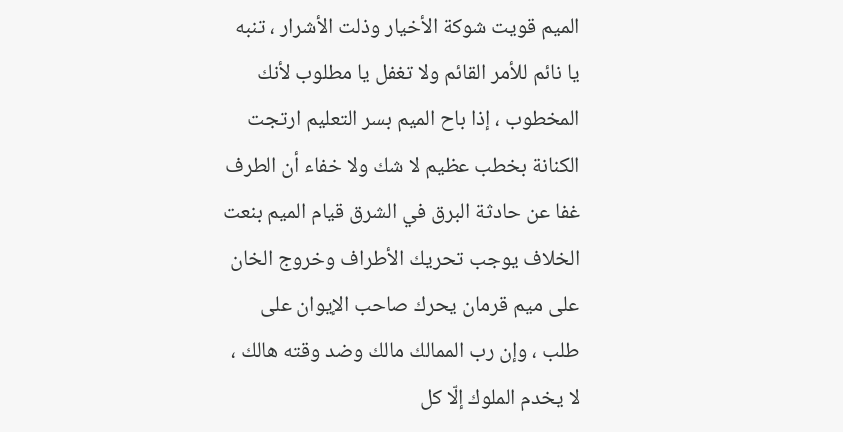الميم قويت شوكة الأخيار وذلت الأشرار ، تنبه يا نائم للأمر القائم ولا تغفل يا مطلوب لأنك المخطوب ، إذا باح الميم بسر التعليم ارتجت الكنانة بخطب عظيم لا شك ولا خفاء أن الطرف غفا عن حادثة البرق في الشرق قيام الميم بنعت الخلاف يوجب تحريك الأطراف وخروج الخان على ميم قرمان يحرك صاحب الإيوان على طلب ، وإن رب الممالك مالك وضد وقته هالك ، لا يخدم الملوك إلّا كل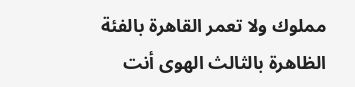مملوك ولا تعمر القاهرة بالفئة الظاهرة بالثالث الهوى أنت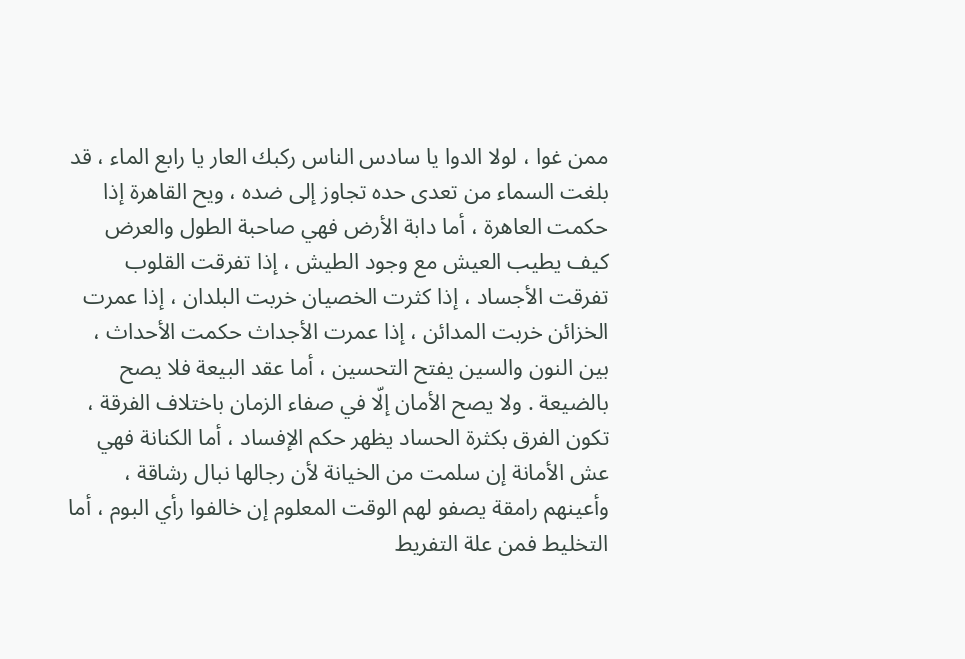ممن غوا ، لولا الدوا يا سادس الناس ركبك العار يا رابع الماء ، قد بلغت السماء من تعدى حده تجاوز إلى ضده ، ويح القاهرة إذا حكمت العاهرة ، أما دابة الأرض فهي صاحبة الطول والعرض كيف يطيب العيش مع وجود الطيش ، إذا تفرقت القلوب تفرقت الأجساد ، إذا كثرت الخصيان خربت البلدان ، إذا عمرت الخزائن خربت المدائن ، إذا عمرت الأجداث حكمت الأحداث ، بين النون والسين يفتح التحسين ، أما عقد البيعة فلا يصح بالضيعة . ولا يصح الأمان إلّا في صفاء الزمان باختلاف الفرقة ، تكون الفرق بكثرة الحساد يظهر حكم الإفساد ، أما الكنانة فهي عش الأمانة إن سلمت من الخيانة لأن رجالها نبال رشاقة ، وأعينهم رامقة يصفو لهم الوقت المعلوم إن خالفوا رأي البوم ، أما التخليط فمن علة التفريط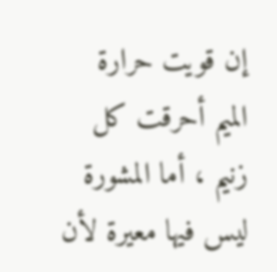إن قويت حرارة الميم أحرقت كل زنيم ، أما المشورة ليس فيها معيرة لأن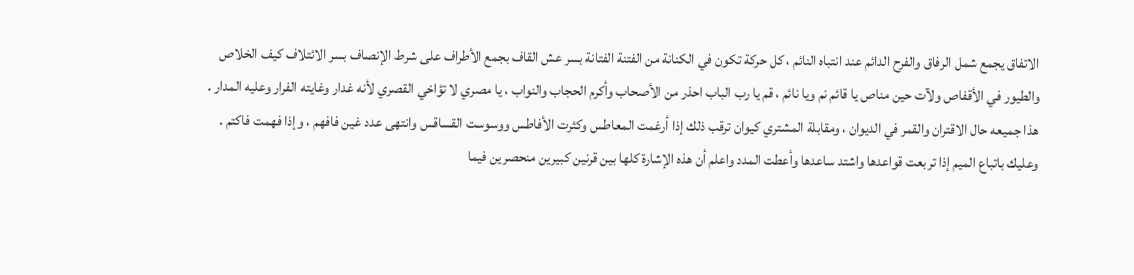الاتفاق يجمع شمل الرفاق والفرح الدائم عند انتباه النائم ، كل حركة تكون في الكنانة من الفتنة الفتانة بسر عش القاف بجمع الأطراف على شرط الإنصاف بسر الائتلاف كيف الخلاص والطيور في الأقفاص ولآت حين مناص يا قائم نم ويا نائم ، قم يا رب الباب احذر من الأصحاب وأكرم الحجاب والنواب ، يا مصري لا تؤاخي القصري لأنه غدار وغايته الفرار وعليه المدار . هذا جميعه حال الاقتران والقمر في الديوان ، ومقابلة المشتري كيوان ترقب ذلك إذا أرغمت المعاطس وكثرت الأفاطس ووسوست القساقس وانتهى عدد غين فافهم ، وإذا فهمت فاكتم . وعليك باتباع الميم إذا تربعت قواعدها واشتد ساعدها وأعطت المدد واعلم أن هذه الإشارة كلها بين قرنين كبيرين منحصرين فيما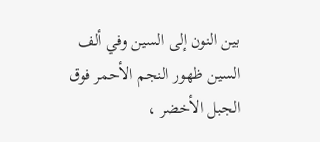بين النون إلى السين وفي ألف السين ظهور النجم الأحمر فوق الجبل الأخضر ،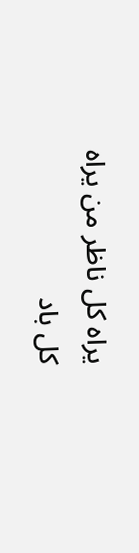يراه كل ناظر من يراه كل باد